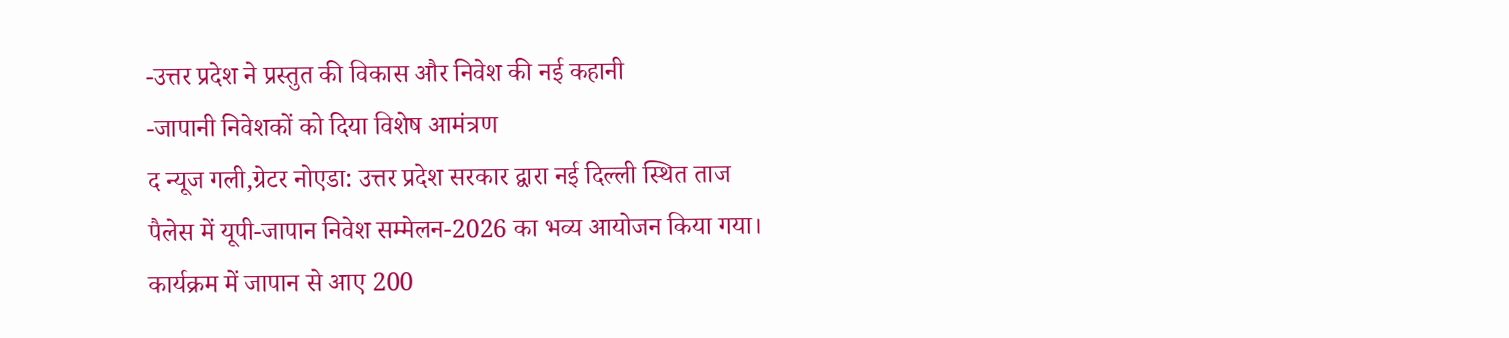-उत्तर प्रदेश ने प्रस्तुत की विकास और निवेश की नई कहानी
-जापानी निवेशकों को दिया विशेष आमंत्रण
द न्यूज गली,ग्रेटर नोएडा: उत्तर प्रदेश सरकार द्वारा नई दिल्ली स्थित ताज पैलेस में यूपी-जापान निवेश सम्मेलन-2026 का भव्य आयोजन किया गया। कार्यक्रम में जापान से आए 200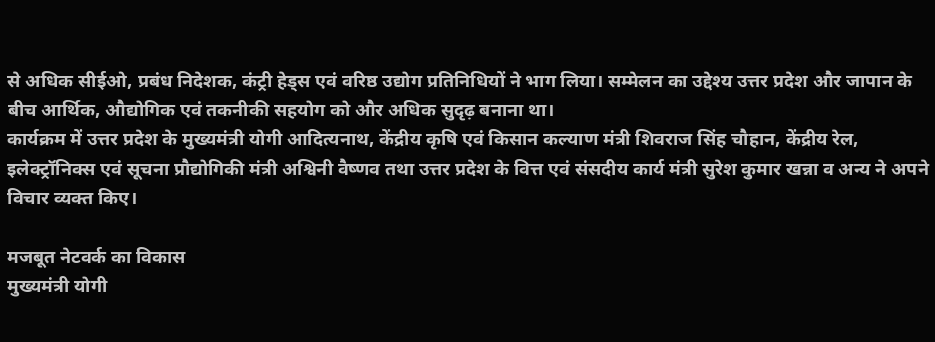से अधिक सीईओ, प्रबंध निदेशक, कंट्री हेड्स एवं वरिष्ठ उद्योग प्रतिनिधियों ने भाग लिया। सम्मेलन का उद्देश्य उत्तर प्रदेश और जापान के बीच आर्थिक, औद्योगिक एवं तकनीकी सहयोग को और अधिक सुदृढ़ बनाना था।
कार्यक्रम में उत्तर प्रदेश के मुख्यमंत्री योगी आदित्यनाथ, केंद्रीय कृषि एवं किसान कल्याण मंत्री शिवराज सिंह चौहान, केंद्रीय रेल, इलेक्ट्रॉनिक्स एवं सूचना प्रौद्योगिकी मंत्री अश्विनी वैष्णव तथा उत्तर प्रदेश के वित्त एवं संसदीय कार्य मंत्री सुरेश कुमार खन्ना व अन्य ने अपने विचार व्यक्त किए।

मजबूत नेटवर्क का विकास
मुख्यमंत्री योगी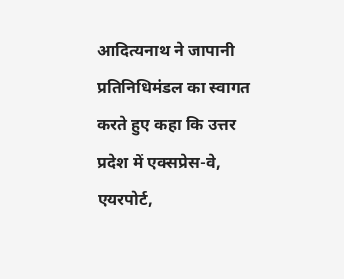आदित्यनाथ ने जापानी प्रतिनिधिमंडल का स्वागत करते हुए कहा कि उत्तर प्रदेश में एक्सप्रेस-वे, एयरपोर्ट,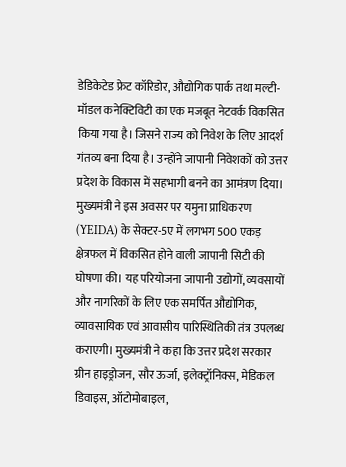डेडिकेटेड फ्रेट कॉरिडोर, औद्योगिक पार्क तथा मल्टी-मॉडल कनेक्टिविटी का एक मजबूत नेटवर्क विकसित किया गया है। जिसने राज्य को निवेश के लिए आदर्श गंतव्य बना दिया है। उन्होंने जापानी निवेशकों को उत्तर प्रदेश के विकास में सहभागी बनने का आमंत्रण दिया। मुख्यमंत्री ने इस अवसर पर यमुना प्राधिकरण (YEIDA) के सेक्टर-5ए में लगभग 500 एकड़ क्षेत्रफल में विकसित होने वाली जापानी सिटी की घोषणा की। यह परियोजना जापानी उद्योगों, व्यवसायों और नागरिकों के लिए एक समर्पित औद्योगिक, व्यावसायिक एवं आवासीय पारिस्थितिकी तंत्र उपलब्ध कराएगी। मुख्यमंत्री ने कहा कि उत्तर प्रदेश सरकार ग्रीन हाइड्रोजन, सौर ऊर्जा, इलेक्ट्रॉनिक्स, मेडिकल डिवाइस, ऑटोमोबाइल,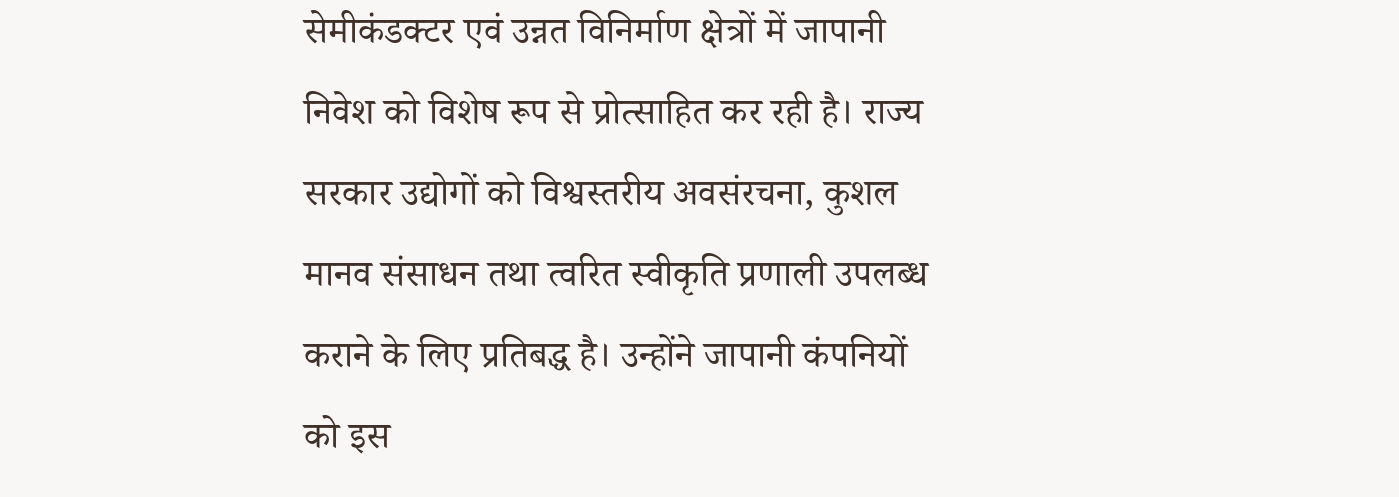सेमीकंडक्टर एवं उन्नत विनिर्माण क्षेत्रों में जापानी निवेश को विशेष रूप से प्रोत्साहित कर रही है। राज्य सरकार उद्योगों को विश्वस्तरीय अवसंरचना, कुशल मानव संसाधन तथा त्वरित स्वीकृति प्रणाली उपलब्ध कराने के लिए प्रतिबद्ध है। उन्होंने जापानी कंपनियों को इस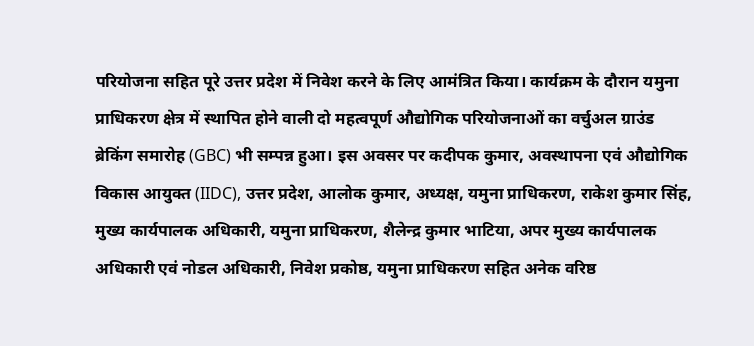परियोजना सहित पूरे उत्तर प्रदेश में निवेश करने के लिए आमंत्रित किया। कार्यक्रम के दौरान यमुना प्राधिकरण क्षेत्र में स्थापित होने वाली दो महत्वपूर्ण औद्योगिक परियोजनाओं का वर्चुअल ग्राउंड ब्रेकिंग समारोह (GBC) भी सम्पन्न हुआ। इस अवसर पर कदीपक कुमार, अवस्थापना एवं औद्योगिक विकास आयुक्त (IIDC), उत्तर प्रदेश, आलोक कुमार, अध्यक्ष, यमुना प्राधिकरण, राकेश कुमार सिंह, मुख्य कार्यपालक अधिकारी, यमुना प्राधिकरण, शैलेन्द्र कुमार भाटिया, अपर मुख्य कार्यपालक अधिकारी एवं नोडल अधिकारी, निवेश प्रकोष्ठ, यमुना प्राधिकरण सहित अनेक वरिष्ठ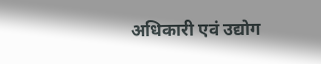अधिकारी एवं उद्योग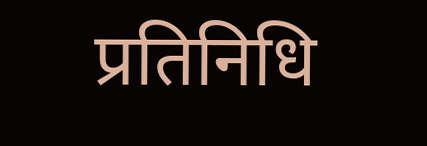प्रतिनिधि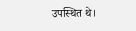उपस्थित थे।